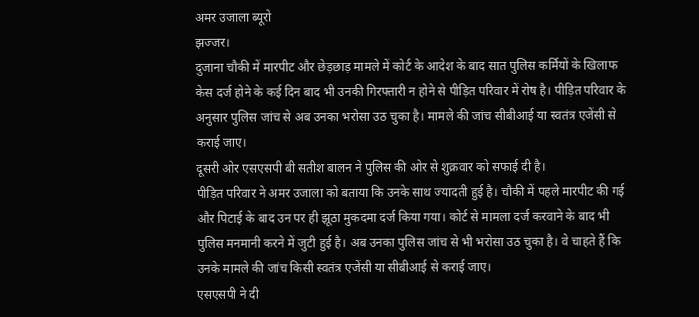अमर उजाला ब्यूरो
झज्जर।
दुजाना चौकी में मारपीट और छेड़छाड़ मामले में कोर्ट के आदेश के बाद सात पुलिस कर्मियों के खिलाफ केस दर्ज होने के कई दिन बाद भी उनकी गिरफ्तारी न होने से पीड़ित परिवार में रोष है। पीड़ित परिवार के अनुसार पुलिस जांच से अब उनका भरोसा उठ चुका है। मामले की जांच सीबीआई या स्वतंत्र एजेंसी से कराई जाए।
दूसरी ओर एसएसपी बी सतीश बालन ने पुलिस की ओर से शुक्रवार को सफाई दी है।
पीड़ित परिवार ने अमर उजाला को बताया कि उनके साथ ज्यादती हुई है। चौकी में पहले मारपीट की गई और पिटाई के बाद उन पर ही झूठा मुकदमा दर्ज किया गया। कोर्ट से मामला दर्ज करवाने के बाद भी पुलिस मनमानी करने में जुटी हुई है। अब उनका पुलिस जांच से भी भरोसा उठ चुका है। वे चाहते हैं कि उनके मामले की जांच किसी स्वतंत्र एजेंसी या सीबीआई से कराई जाए।
एसएसपी ने दी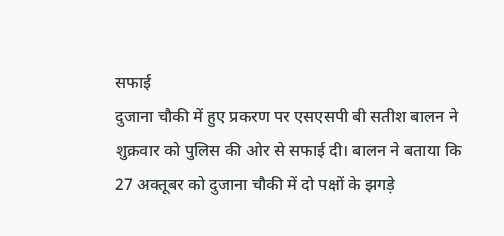सफाई
दुजाना चौकी में हुए प्रकरण पर एसएसपी बी सतीश बालन ने शुक्रवार को पुलिस की ओर से सफाई दी। बालन ने बताया कि 27 अक्तूबर को दुजाना चौकी में दो पक्षों के झगड़े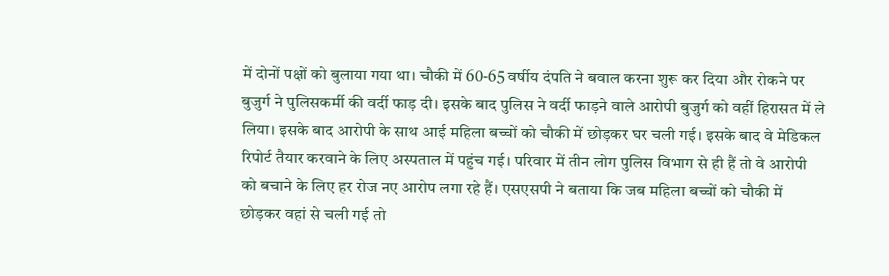में दोनों पक्षों को बुलाया गया था। चौकी में 60-65 वर्षीय दंपति ने बवाल करना शुरू कर दिया और रोकने पर बुजुर्ग ने पुलिसकर्मी की वर्दी फाड़ दी। इसके बाद पुलिस ने वर्दी फाड़ने वाले आरोपी बुजुर्ग को वहीं हिरासत में ले लिया। इसके बाद आरोपी के साथ आई महिला बच्चों को चौकी में छोड़कर घर चली गई। इसके बाद वे मेडिकल रिपोर्ट तैयार करवाने के लिए अस्पताल में पहुंच गई। परिवार में तीन लोग पुलिस विभाग से ही हैं तो वे आरोपी को बचाने के लिए हर रोज नए आरोप लगा रहे हैं। एसएसपी ने बताया कि जब महिला बच्चों को चौकी में छोड़कर वहां से चली गई तो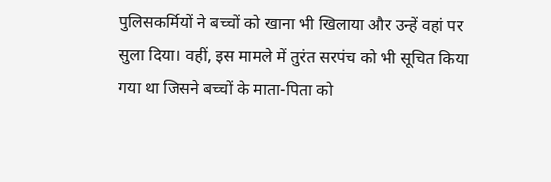पुलिसकर्मियों ने बच्चों को खाना भी खिलाया और उन्हें वहां पर सुला दिया। वहीं, इस मामले में तुरंत सरपंच को भी सूचित किया गया था जिसने बच्चों के माता-पिता को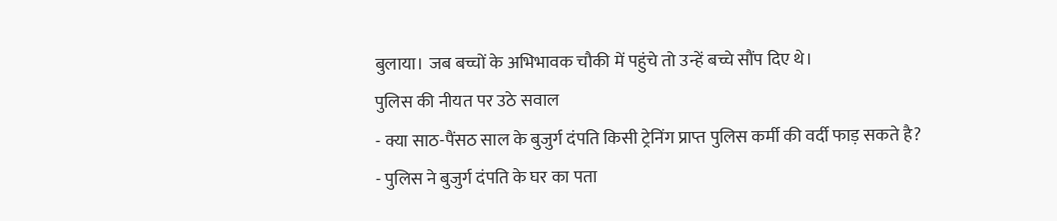बुलाया। जब बच्चों के अभिभावक चौकी में पहुंचे तो उन्हें बच्चे सौंप दिए थे।
पुलिस की नीयत पर उठे सवाल
- क्या साठ-पैंसठ साल के बुजुर्ग दंपति किसी ट्रेनिंग प्राप्त पुलिस कर्मी की वर्दी फाड़ सकते है?
- पुलिस ने बुजुर्ग दंपति के घर का पता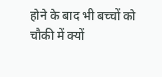होने के बाद भी बच्चों को चौकी में क्यों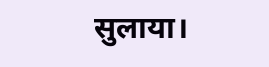सुलाया।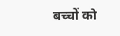बच्चों को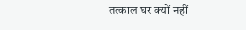तत्काल घर क्यों नहीं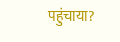पहुंचाया?